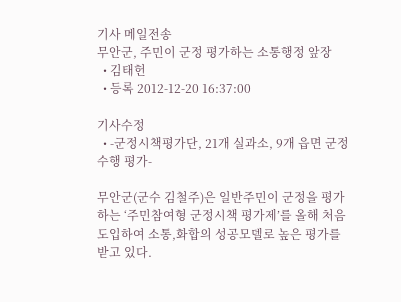기사 메일전송
무안군, 주민이 군정 평가하는 소통행정 앞장
  • 김태헌
  • 등록 2012-12-20 16:37:00

기사수정
  • -군정시책평가단, 21개 실과소, 9개 읍면 군정수행 평가-

무안군(군수 김철주)은 일반주민이 군정을 평가하는 ‘주민참여형 군정시책 평가제’를 올해 처음 도입하여 소통,화합의 성공모델로 높은 평가를 받고 있다.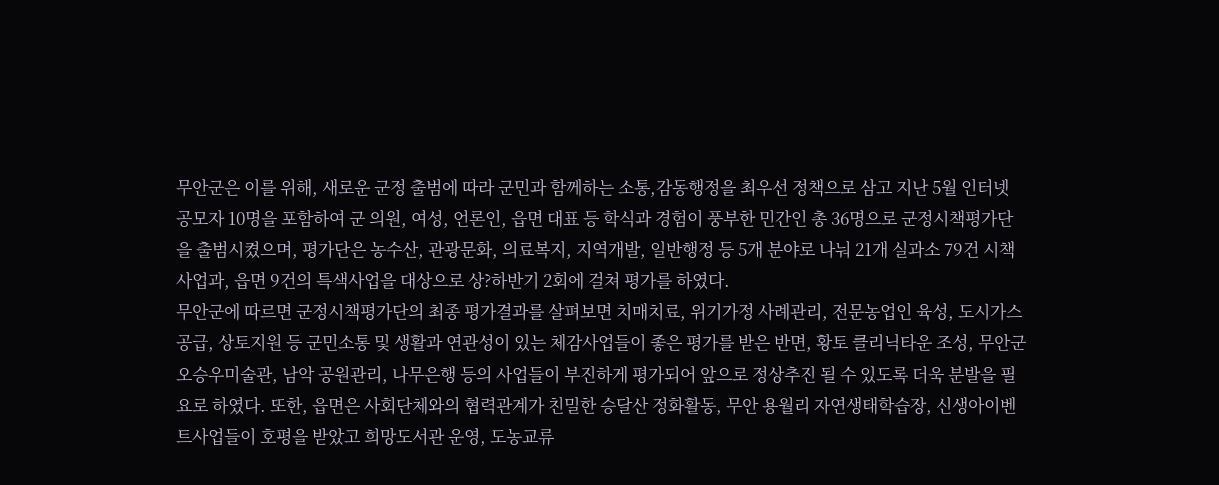무안군은 이를 위해, 새로운 군정 출범에 따라 군민과 함께하는 소통,감동행정을 최우선 정책으로 삼고 지난 5월 인터넷 공모자 10명을 포함하여 군 의원, 여성, 언론인, 읍면 대표 등 학식과 경험이 풍부한 민간인 총 36명으로 군정시책평가단을 출범시켰으며, 평가단은 농수산, 관광문화, 의료복지, 지역개발, 일반행정 등 5개 분야로 나눠 21개 실과소 79건 시책사업과, 읍면 9건의 특색사업을 대상으로 상?하반기 2회에 걸쳐 평가를 하였다.
무안군에 따르면 군정시책평가단의 최종 평가결과를 살펴보면 치매치료, 위기가정 사례관리, 전문농업인 육성, 도시가스공급, 상토지원 등 군민소통 및 생활과 연관성이 있는 체감사업들이 좋은 평가를 받은 반면, 황토 클리닉타운 조성, 무안군오승우미술관, 남악 공원관리, 나무은행 등의 사업들이 부진하게 평가되어 앞으로 정상추진 될 수 있도록 더욱 분발을 필요로 하였다. 또한, 읍면은 사회단체와의 협력관계가 친밀한 승달산 정화활동, 무안 용월리 자연생태학습장, 신생아이벤트사업들이 호평을 받았고 희망도서관 운영, 도농교류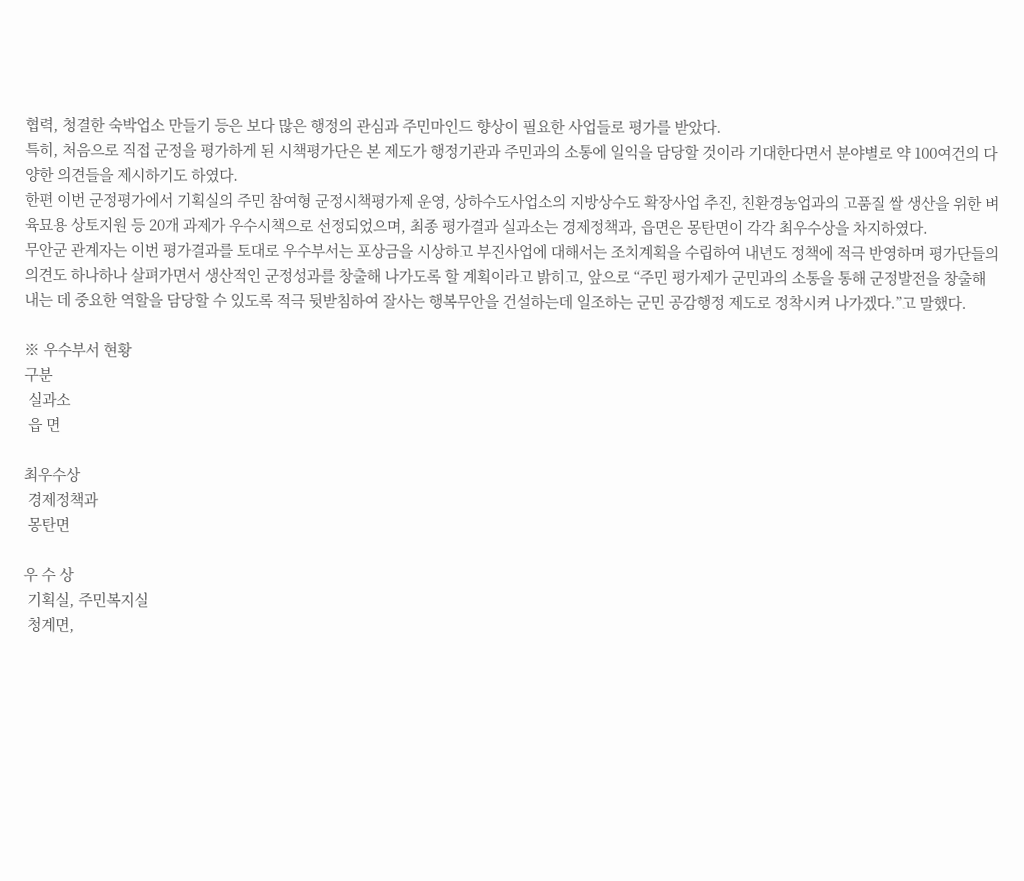협력, 청결한 숙박업소 만들기 등은 보다 많은 행정의 관심과 주민마인드 향상이 필요한 사업들로 평가를 받았다.
특히, 처음으로 직접 군정을 평가하게 된 시책평가단은 본 제도가 행정기관과 주민과의 소통에 일익을 담당할 것이라 기대한다면서 분야별로 약 100여건의 다양한 의견들을 제시하기도 하였다.
한편 이번 군정평가에서 기획실의 주민 참여형 군정시책평가제 운영, 상하수도사업소의 지방상수도 확장사업 추진, 친환경농업과의 고품질 쌀 생산을 위한 벼 육묘용 상토지원 등 20개 과제가 우수시책으로 선정되었으며, 최종 평가결과 실과소는 경제정책과, 읍면은 몽탄면이 각각 최우수상을 차지하였다.
무안군 관계자는 이번 평가결과를 토대로 우수부서는 포상금을 시상하고 부진사업에 대해서는 조치계획을 수립하여 내년도 정책에 적극 반영하며 평가단들의 의견도 하나하나 살펴가면서 생산적인 군정성과를 창출해 나가도록 할 계획이라고 밝히고, 앞으로 “주민 평가제가 군민과의 소통을 통해 군정발전을 창출해 내는 데 중요한 역할을 담당할 수 있도록 적극 뒷받침하여 잘사는 행복무안을 건설하는데 일조하는 군민 공감행정 제도로 정착시켜 나가겠다.”고 말했다.

※ 우수부서 현황
구분
 실과소
 읍 면

최우수상
 경제정책과
 몽탄면

우 수 상
 기획실, 주민복지실
 청계면,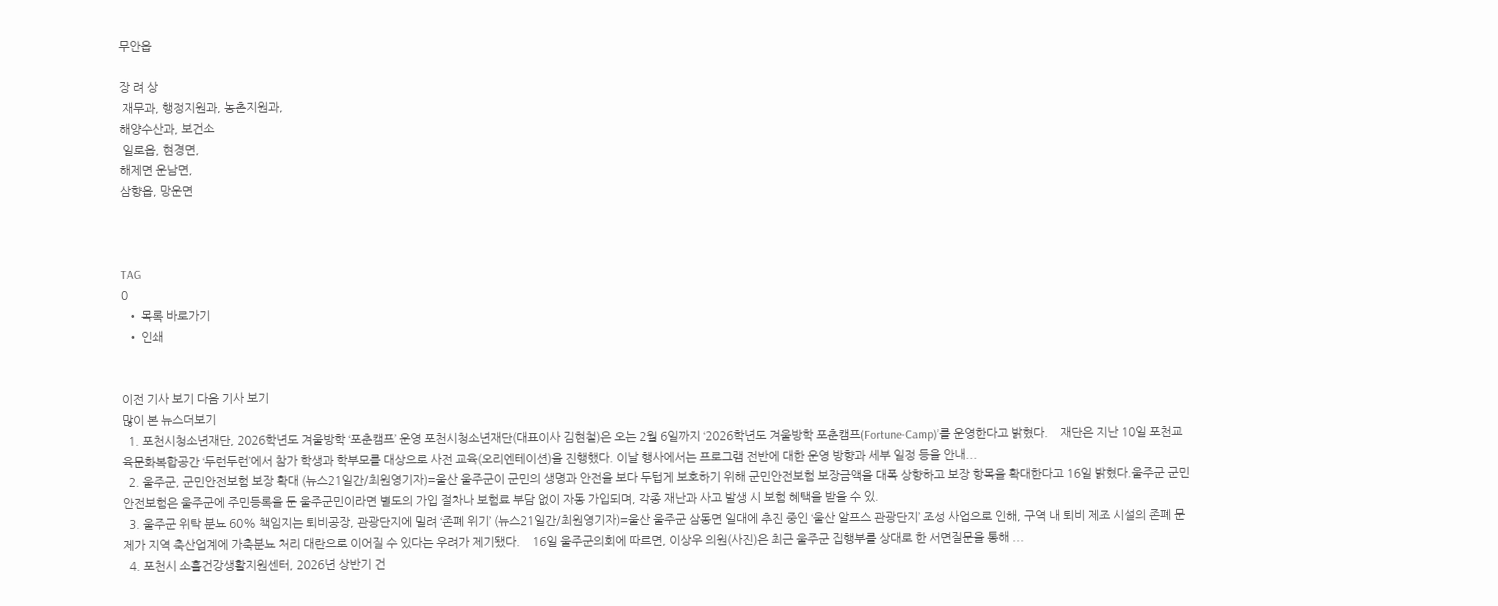무안읍

장 려 상
 재무과, 행정지원과, 농촌지원과,
해양수산과, 보건소
 일로읍, 현경면,
해제면 운남면,
삼향읍, 망운면



TAG
0
  • 목록 바로가기
  • 인쇄


이전 기사 보기 다음 기사 보기
많이 본 뉴스더보기
  1. 포천시청소년재단, 2026학년도 겨울방학 ‘포춘캠프’ 운영 포천시청소년재단(대표이사 김현철)은 오는 2월 6일까지 ‘2026학년도 겨울방학 포춘캠프(Fortune-Camp)’를 운영한다고 밝혔다.    재단은 지난 10일 포천교육문화복합공간 ‘두런두런’에서 참가 학생과 학부모를 대상으로 사전 교육(오리엔테이션)을 진행했다. 이날 행사에서는 프로그램 전반에 대한 운영 방향과 세부 일정 등을 안내...
  2. 울주군, 군민안전보험 보장 확대 (뉴스21일간/최원영기자)=울산 울주군이 군민의 생명과 안전을 보다 두텁게 보호하기 위해 군민안전보험 보장금액을 대폭 상향하고 보장 항목을 확대한다고 16일 밝혔다.울주군 군민안전보험은 울주군에 주민등록을 둔 울주군민이라면 별도의 가입 절차나 보험료 부담 없이 자동 가입되며, 각종 재난과 사고 발생 시 보험 혜택을 받을 수 있.
  3. 울주군 위탁 분뇨 60% 책임지는 퇴비공장, 관광단지에 밀려 ‘존폐 위기’ (뉴스21일간/최원영기자)=울산 울주군 삼동면 일대에 추진 중인 ‘울산 알프스 관광단지’ 조성 사업으로 인해, 구역 내 퇴비 제조 시설의 존폐 문제가 지역 축산업계에 가축분뇨 처리 대란으로 이어질 수 있다는 우려가 제기됐다.    16일 울주군의회에 따르면, 이상우 의원(사진)은 최근 울주군 집행부를 상대로 한 서면질문을 통해 ...
  4. 포천시 소흘건강생활지원센터, 2026년 상반기 건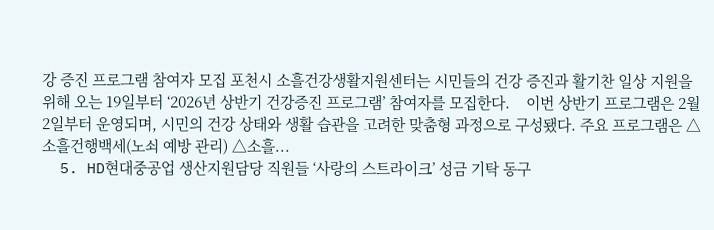강 증진 프로그램 참여자 모집 포천시 소흘건강생활지원센터는 시민들의 건강 증진과 활기찬 일상 지원을 위해 오는 19일부터 ‘2026년 상반기 건강증진 프로그램’ 참여자를 모집한다.    이번 상반기 프로그램은 2월 2일부터 운영되며, 시민의 건강 상태와 생활 습관을 고려한 맞춤형 과정으로 구성됐다. 주요 프로그램은 △소흘건행백세(노쇠 예방 관리) △소흘...
  5. HD현대중공업 생산지원담당 직원들 ‘사랑의 스트라이크’ 성금 기탁 동구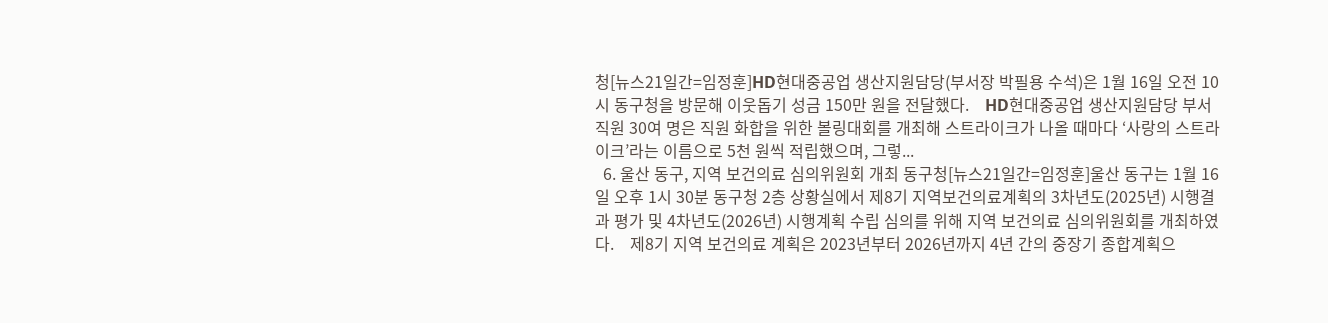청[뉴스21일간=임정훈]HD현대중공업 생산지원담당(부서장 박필용 수석)은 1월 16일 오전 10시 동구청을 방문해 이웃돕기 성금 150만 원을 전달했다.    HD현대중공업 생산지원담당 부서 직원 30여 명은 직원 화합을 위한 볼링대회를 개최해 스트라이크가 나올 때마다 ‘사랑의 스트라이크’라는 이름으로 5천 원씩 적립했으며, 그렇...
  6. 울산 동구, 지역 보건의료 심의위원회 개최 동구청[뉴스21일간=임정훈]울산 동구는 1월 16일 오후 1시 30분 동구청 2층 상황실에서 제8기 지역보건의료계획의 3차년도(2025년) 시행결과 평가 및 4차년도(2026년) 시행계획 수립 심의를 위해 지역 보건의료 심의위원회를 개최하였다.    제8기 지역 보건의료 계획은 2023년부터 2026년까지 4년 간의 중장기 종합계획으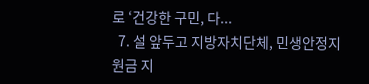로 ‘건강한 구민, 다...
  7. 설 앞두고 지방자치단체, 민생안정지원금 지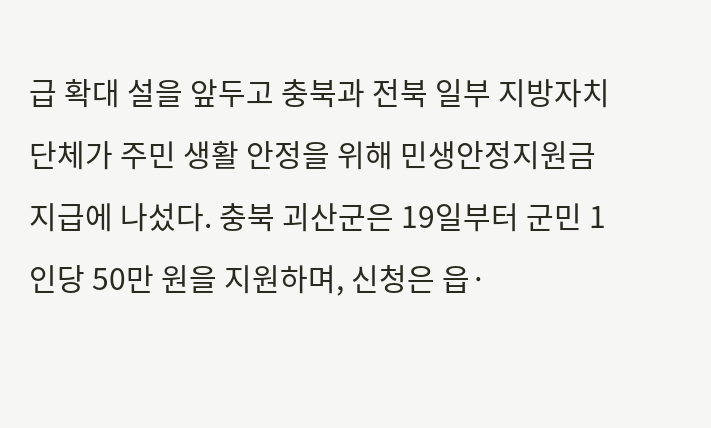급 확대 설을 앞두고 충북과 전북 일부 지방자치단체가 주민 생활 안정을 위해 민생안정지원금 지급에 나섰다. 충북 괴산군은 19일부터 군민 1인당 50만 원을 지원하며, 신청은 읍·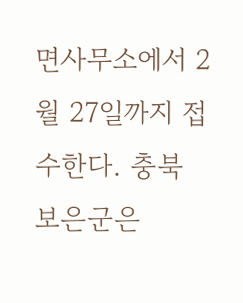면사무소에서 2월 27일까지 접수한다. 충북 보은군은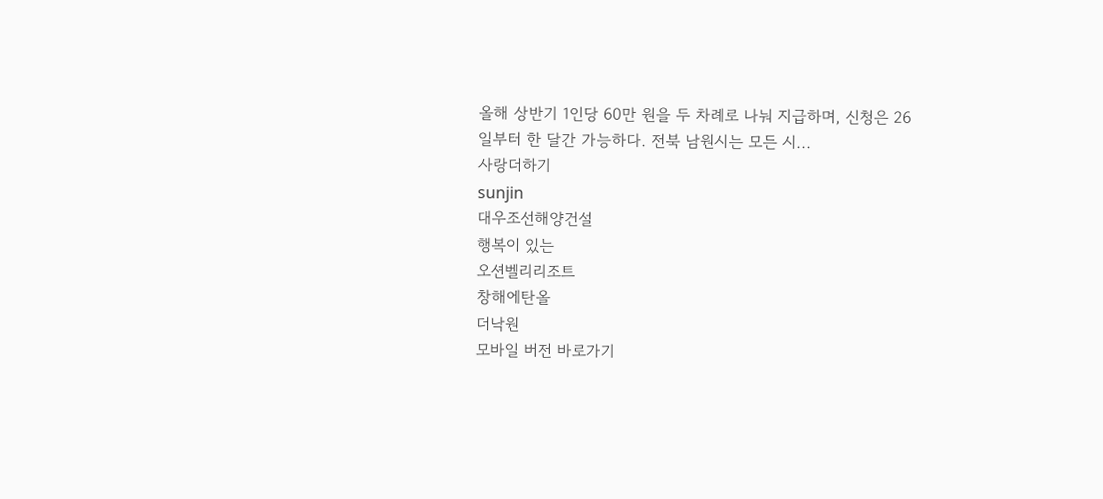올해 상반기 1인당 60만 원을 두 차례로 나눠 지급하며, 신청은 26일부터 한 달간 가능하다. 전북 남원시는 모든 시...
사랑더하기
sunjin
대우조선해양건설
행복이 있는
오션벨리리조트
창해에탄올
더낙원
모바일 버전 바로가기